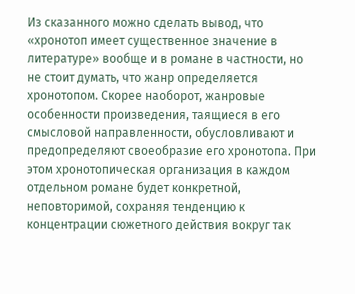Из сказанного можно сделать вывод, что «хронотоп имеет существенное значение в литературе» вообще и в романе в частности, но не стоит думать, что жанр определяется хронотопом. Скорее наоборот, жанровые особенности произведения, таящиеся в его смысловой направленности, обусловливают и предопределяют своеобразие его хронотопа. При этом хронотопическая организация в каждом отдельном романе будет конкретной, неповторимой, сохраняя тенденцию к концентрации сюжетного действия вокруг так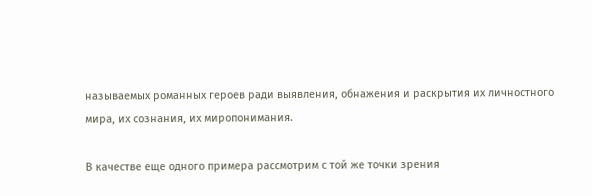называемых романных героев ради выявления, обнажения и раскрытия их личностного мира, их сознания, их миропонимания.

В качестве еще одного примера рассмотрим с той же точки зрения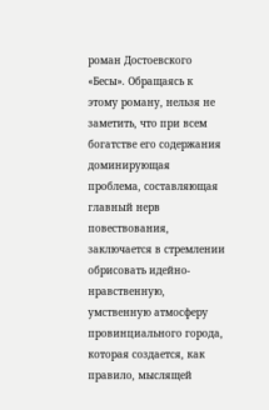роман Достоевского «Бесы». Обращаясь к этому роману, нельзя не заметить, что при всем богатстве его содержания доминирующая проблема, составляющая главный нерв повествования, заключается в стремлении обрисовать идейно-нравственную, умственную атмосферу провинциального города, которая создается, как правило, мыслящей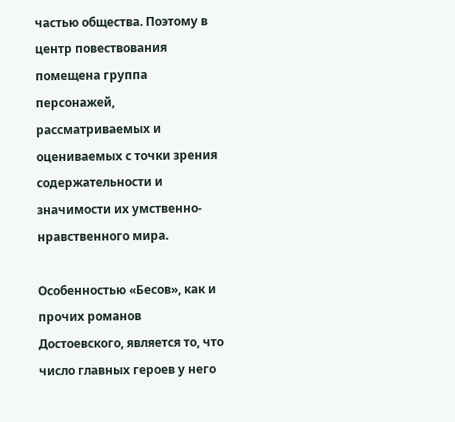частью общества. Поэтому в центр повествования помещена группа персонажей, рассматриваемых и оцениваемых с точки зрения содержательности и значимости их умственно-нравственного мира.

Особенностью «Бесов», как и прочих романов Достоевского, является то, что число главных героев у него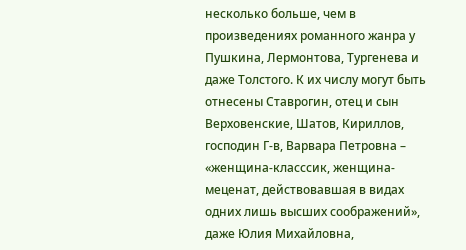несколько больше, чем в произведениях романного жанра у Пушкина, Лермонтова, Тургенева и даже Толстого. К их числу могут быть отнесены Ставрогин, отец и сын Верховенские, Шатов, Кириллов, господин Г-в, Варвара Петровна – «женщина-класссик, женщина-меценат, действовавшая в видах одних лишь высших соображений», даже Юлия Михайловна,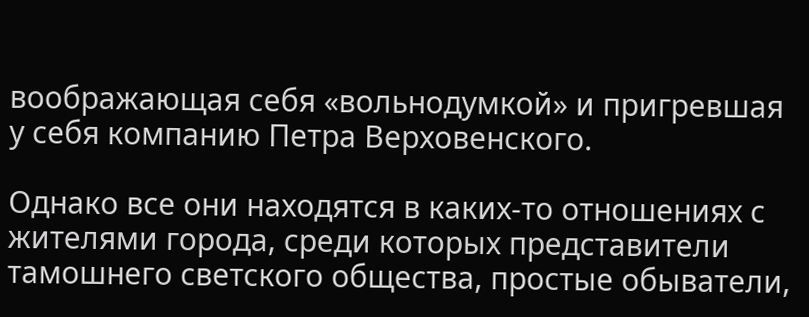воображающая себя «вольнодумкой» и пригревшая у себя компанию Петра Верховенского.

Однако все они находятся в каких-то отношениях с жителями города, среди которых представители тамошнего светского общества, простые обыватели,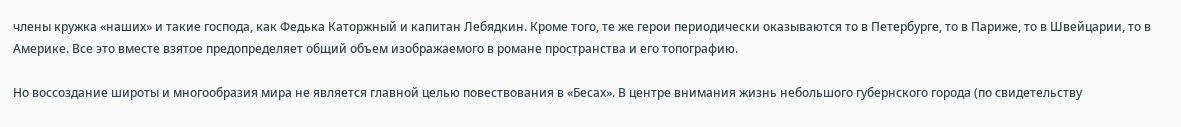члены кружка «наших» и такие господа, как Федька Каторжный и капитан Лебядкин. Кроме того, те же герои периодически оказываются то в Петербурге, то в Париже, то в Швейцарии, то в Америке. Все это вместе взятое предопределяет общий объем изображаемого в романе пространства и его топографию.

Но воссоздание широты и многообразия мира не является главной целью повествования в «Бесах». В центре внимания жизнь небольшого губернского города (по свидетельству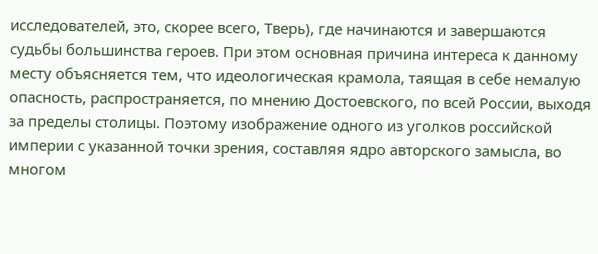исследователей, это, скорее всего, Тверь), где начинаются и завершаются судьбы большинства героев. При этом основная причина интереса к данному месту объясняется тем, что идеологическая крамола, таящая в себе немалую опасность, распространяется, по мнению Достоевского, по всей России, выходя за пределы столицы. Поэтому изображение одного из уголков российской империи с указанной точки зрения, составляя ядро авторского замысла, во многом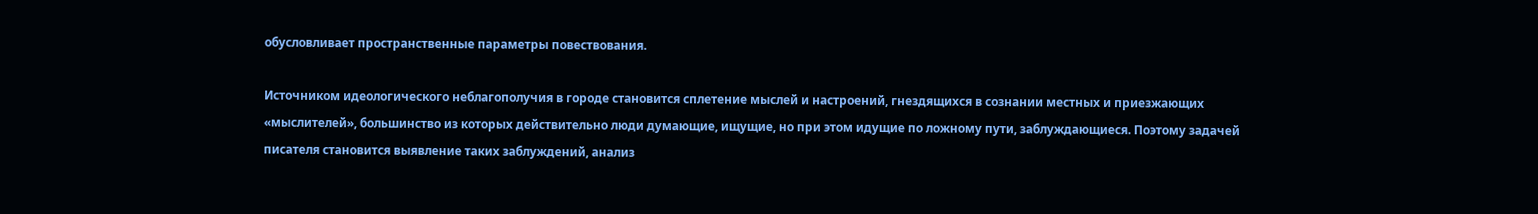обусловливает пространственные параметры повествования.

Источником идеологического неблагополучия в городе становится сплетение мыслей и настроений, гнездящихся в сознании местных и приезжающих «мыслителей», большинство из которых действительно люди думающие, ищущие, но при этом идущие по ложному пути, заблуждающиеся. Поэтому задачей писателя становится выявление таких заблуждений, анализ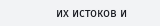их истоков и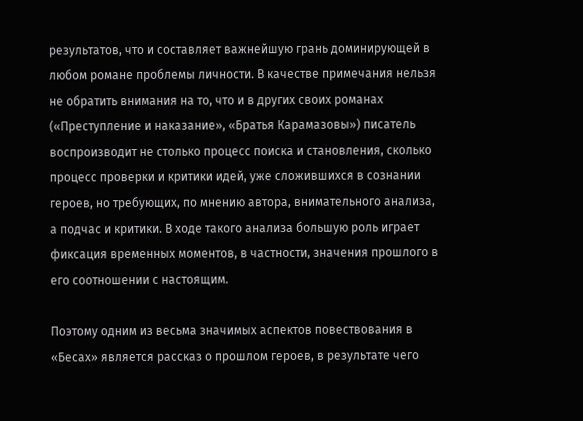результатов, что и составляет важнейшую грань доминирующей в любом романе проблемы личности. В качестве примечания нельзя не обратить внимания на то, что и в других своих романах («Преступление и наказание», «Братья Карамазовы») писатель воспроизводит не столько процесс поиска и становления, сколько процесс проверки и критики идей, уже сложившихся в сознании героев, но требующих, по мнению автора, внимательного анализа, а подчас и критики. В ходе такого анализа большую роль играет фиксация временных моментов, в частности, значения прошлого в его соотношении с настоящим.

Поэтому одним из весьма значимых аспектов повествования в «Бесах» является рассказ о прошлом героев, в результате чего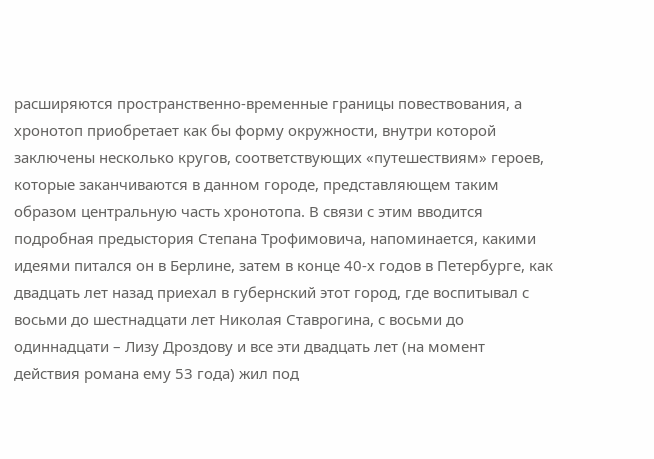расширяются пространственно-временные границы повествования, а хронотоп приобретает как бы форму окружности, внутри которой заключены несколько кругов, соответствующих «путешествиям» героев, которые заканчиваются в данном городе, представляющем таким образом центральную часть хронотопа. В связи с этим вводится подробная предыстория Степана Трофимовича, напоминается, какими идеями питался он в Берлине, затем в конце 40-х годов в Петербурге, как двадцать лет назад приехал в губернский этот город, где воспитывал с восьми до шестнадцати лет Николая Ставрогина, с восьми до одиннадцати – Лизу Дроздову и все эти двадцать лет (на момент действия романа ему 53 года) жил под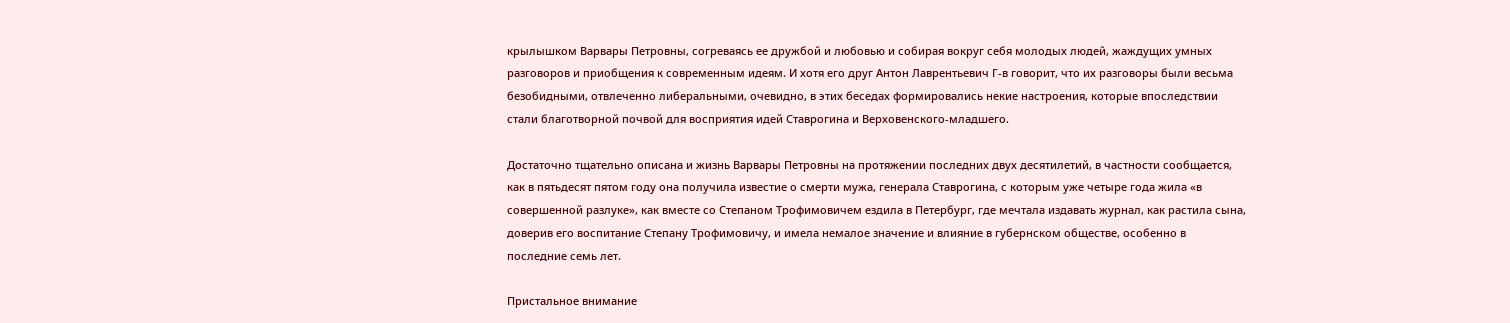крылышком Варвары Петровны, согреваясь ее дружбой и любовью и собирая вокруг себя молодых людей, жаждущих умных разговоров и приобщения к современным идеям. И хотя его друг Антон Лаврентьевич Г-в говорит, что их разговоры были весьма безобидными, отвлеченно либеральными, очевидно, в этих беседах формировались некие настроения, которые впоследствии стали благотворной почвой для восприятия идей Ставрогина и Верховенского-младшего.

Достаточно тщательно описана и жизнь Варвары Петровны на протяжении последних двух десятилетий, в частности сообщается, как в пятьдесят пятом году она получила известие о смерти мужа, генерала Ставрогина, с которым уже четыре года жила «в совершенной разлуке», как вместе со Степаном Трофимовичем ездила в Петербург, где мечтала издавать журнал, как растила сына, доверив его воспитание Степану Трофимовичу, и имела немалое значение и влияние в губернском обществе, особенно в последние семь лет.

Пристальное внимание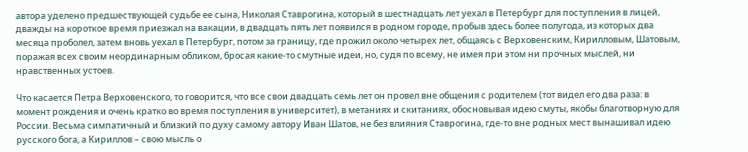автора уделено предшествующей судьбе ее сына, Николая Ставрогина, который в шестнадцать лет уехал в Петербург для поступления в лицей, дважды на короткое время приезжал на вакации, в двадцать пять лет появился в родном городе, пробыв здесь более полугода, из которых два месяца проболел, затем вновь уехал в Петербург, потом за границу, где прожил около четырех лет, общаясь с Верховенским, Кирилловым, Шатовым, поражая всех своим неординарным обликом, бросая какие-то смутные идеи, но, судя по всему, не имея при этом ни прочных мыслей, ни нравственных устоев.

Что касается Петра Верховенского, то говорится, что все свои двадцать семь лет он провел вне общения с родителем (тот видел его два раза: в момент рождения и очень кратко во время поступления в университет), в метаниях и скитаниях, обосновывая идею смуты, якобы благотворную для России. Весьма симпатичный и близкий по духу самому автору Иван Шатов, не без влияния Ставрогина, где-то вне родных мест вынашивал идею русского бога, а Кириллов – свою мысль о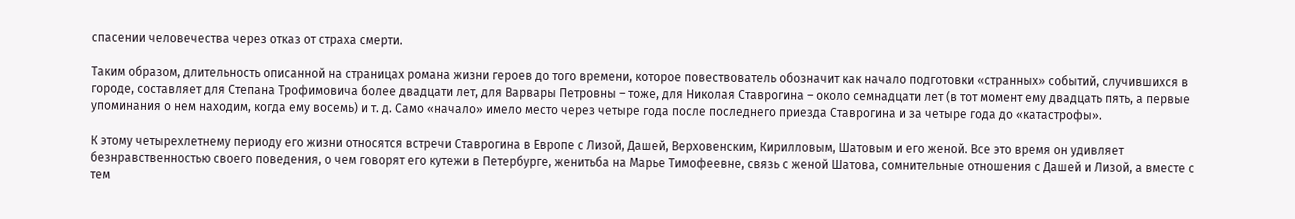спасении человечества через отказ от страха смерти.

Таким образом, длительность описанной на страницах романа жизни героев до того времени, которое повествователь обозначит как начало подготовки «странных» событий, случившихся в городе, составляет для Степана Трофимовича более двадцати лет, для Варвары Петровны – тоже, для Николая Ставрогина – около семнадцати лет (в тот момент ему двадцать пять, а первые упоминания о нем находим, когда ему восемь) и т. д. Само «начало» имело место через четыре года после последнего приезда Ставрогина и за четыре года до «катастрофы».

К этому четырехлетнему периоду его жизни относятся встречи Ставрогина в Европе с Лизой, Дашей, Верховенским, Кирилловым, Шатовым и его женой. Все это время он удивляет безнравственностью своего поведения, о чем говорят его кутежи в Петербурге, женитьба на Марье Тимофеевне, связь с женой Шатова, сомнительные отношения с Дашей и Лизой, а вместе с тем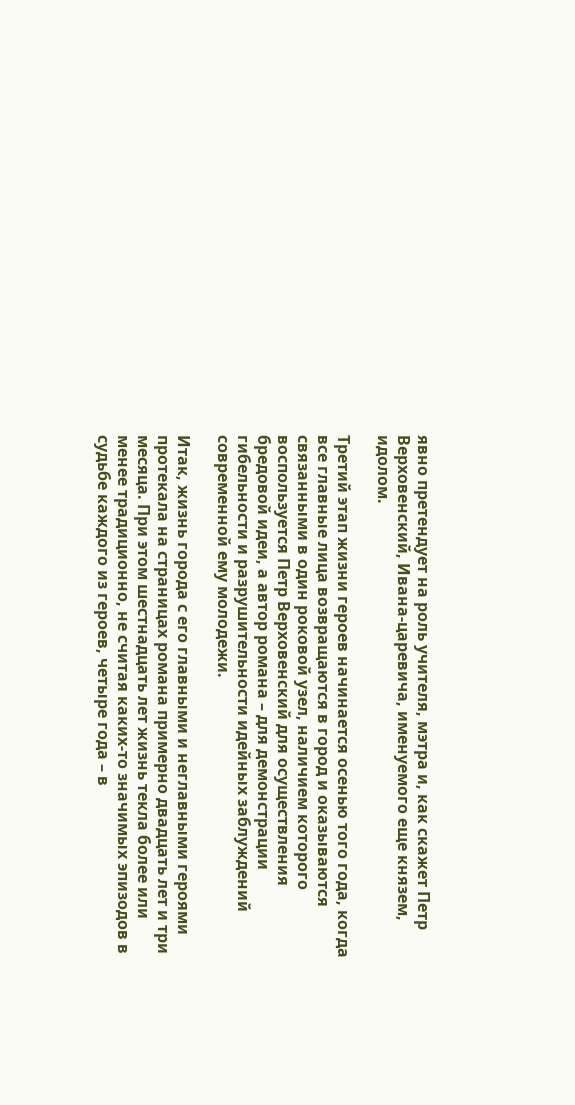явно претендует на роль учителя, мэтра и, как скажет Петр Верховенский, Ивана-царевича, именуемого еще князем, идолом.

Третий этап жизни героев начинается осенью того года, когда все главные лица возвращаются в город и оказываются связанными в один роковой узел, наличием которого воспользуется Петр Верховенский для осуществления бредовой идеи, а автор романа – для демонстрации гибельности и разрушительности идейных заблуждений современной ему молодежи.

Итак, жизнь города с его главными и неглавными героями протекала на страницах романа примерно двадцать лет и три месяца. При этом шестнадцать лет жизнь текла более или менее традиционно, не считая каких-то значимых эпизодов в судьбе каждого из героев, четыре года – в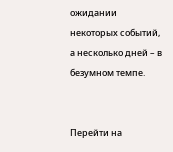ожидании некоторых событий, а несколько дней – в безумном темпе.


Перейти на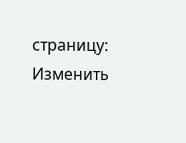страницу:
Изменить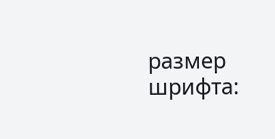размер шрифта: